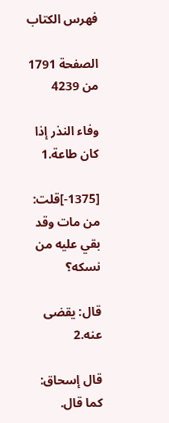فهرس الكتاب

الصفحة 1791 من 4239

وفاء النذر إذا كان طاعة.1

[1375-]قلت: من مات وقد بقي عليه من نسكه؟

قال: يقضى عنه.2

قال إسحاق: كما قال.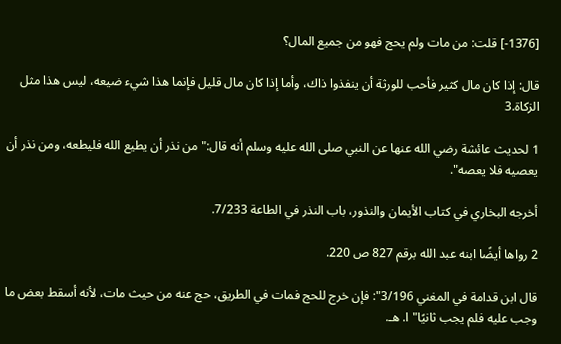[1376-] قلت: من مات ولم يحج فهو من جميع المال؟

قال: إذا كان مال كثير فأحب للورثة أن ينفذوا ذاك، وأما إذا كان مال قليل فإنما هذا شيء ضيعه، ليس هذا مثل الزكاة.3

1 لحديث عائشة رضي الله عنها عن النبي صلى الله عليه وسلم أنه قال:"من نذر أن يطيع الله فليطعه، ومن نذر أن يعصيه فلا يعصه".

أخرجه البخاري في كتاب الأيمان والنذور، باب النذر في الطاعة 7/233.

2 رواها أيضًا ابنه عبد الله برقم 827 ص 220.

قال ابن قدامة في المغني 3/196": فإن خرج للحج فمات في الطريق، حج عنه من حيث مات، لأنه أسقط بعض ما وجب عليه فلم يجب ثانيًا"ا. هـ.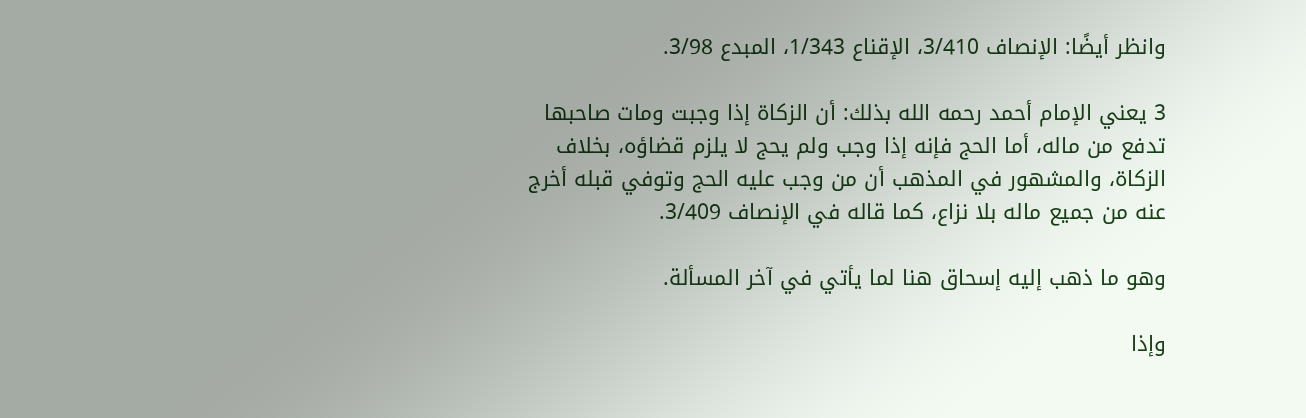وانظر أيضًا: الإنصاف 3/410، الإقناع 1/343، المبدع 3/98.

3 يعني الإمام أحمد رحمه الله بذلك: أن الزكاة إذا وجبت ومات صاحبها تدفع من ماله، أما الحج فإنه إذا وجب ولم يحج لا يلزم قضاؤه، بخلاف الزكاة، والمشهور في المذهب أن من وجب عليه الحج وتوفي قبله أخرج عنه من جميع ماله بلا نزاع، كما قاله في الإنصاف 3/409.

وهو ما ذهب إليه إسحاق هنا لما يأتي في آخر المسألة.

وإذا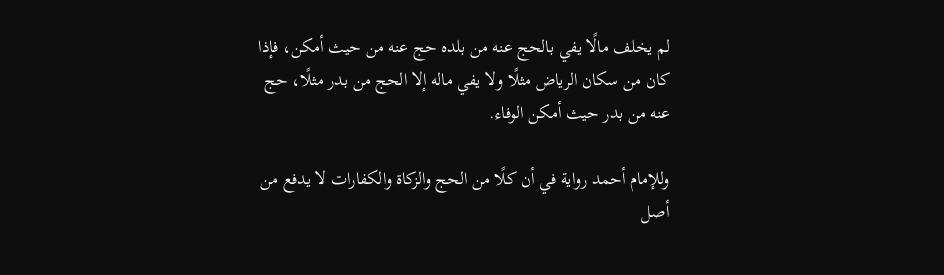لم يخلف مالًا يفي بالحج عنه من بلده حج عنه من حيث أمكن، فإذا كان من سكان الرياض مثلًا ولا يفي ماله إلا الحج من بدر مثلًا، حج عنه من بدر حيث أمكن الوفاء.

وللإمام أحمد رواية في أن كلًا من الحج والزكاة والكفارات لا يدفع من أصل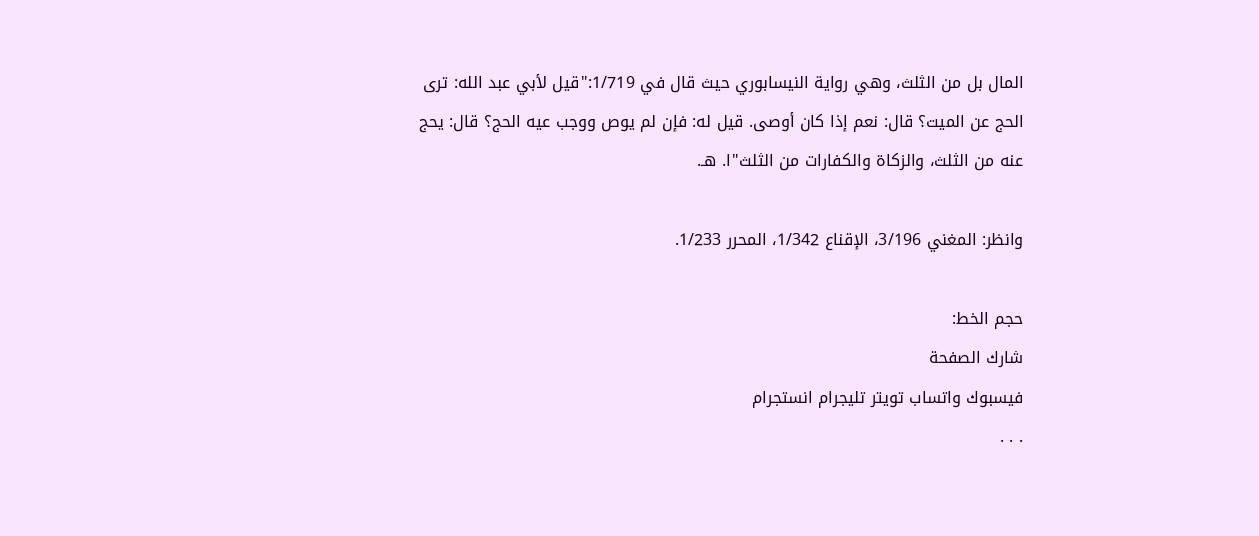المال بل من الثلث، وهي رواية النيسابوري حيث قال في 1/719:"قيل لأبي عبد الله: ترى الحج عن الميت؟ قال: نعم إذا كان أوصى. قيل له: فإن لم يوص ووجب عيه الحج؟ قال: يحج عنه من الثلث، والزكاة والكفارات من الثلث"ا. هـ.

وانظر: المغني 3/196، الإقناع 1/342، المحرر 1/233.

حجم الخط:
شارك الصفحة
فيسبوك واتساب تويتر تليجرام انستجرام
. . .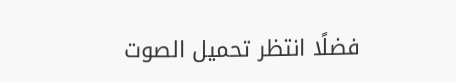فضلًا انتظر تحميل الصوت